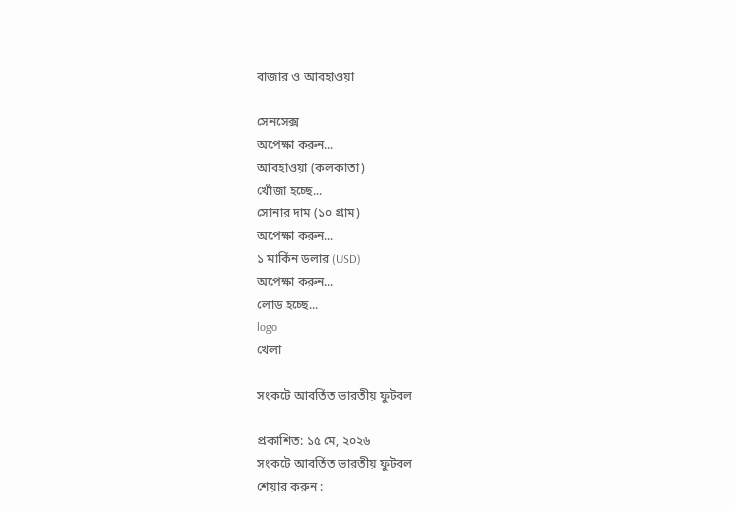বাজার ও আবহাওয়া

সেনসেক্স
অপেক্ষা করুন...
আবহাওয়া (কলকাতা)
খোঁজা হচ্ছে...
সোনার দাম (১০ গ্রাম)
অপেক্ষা করুন...
১ মার্কিন ডলার (USD)
অপেক্ষা করুন...
লোড হচ্ছে...
logo
খেলা

সংকটে আবর্তিত ভারতীয় ফুটবল

প্রকাশিত: ১৫ মে, ২০২৬
সংকটে আবর্তিত ভারতীয় ফুটবল
শেয়ার করুন :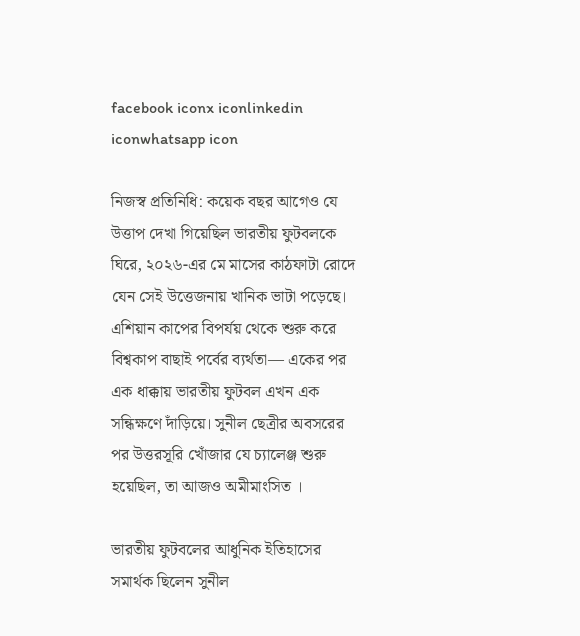facebook iconx iconlinkedin iconwhatsapp icon

নিজস্ব প্রতিনিধি: কয়েক বছর আগেও যে উত্তাপ দেখা গিয়েছিল ভারতীয় ফুটবলকে ঘিরে, ২০২৬-এর মে মাসের কাঠফাটা রোদে যেন সেই উত্তেজনায় খানিক ভাটা পড়েছে। এশিয়ান কাপের বিপর্যয় থেকে শুরু করে বিশ্বকাপ বাছাই পর্বের ব্যর্থতা— একের পর এক ধাক্কায় ভারতীয় ফুটবল এখন এক সন্ধিক্ষণে দাঁড়িয়ে। সুনীল ছেত্রীর অবসরের পর উত্তরসূরি খোঁজার যে চ্যালেঞ্জ শুরু হয়েছিল, তা আজও অমীমাংসিত ।

ভারতীয় ফুটবলের আধুনিক ইতিহাসের সমার্থক ছিলেন সুনীল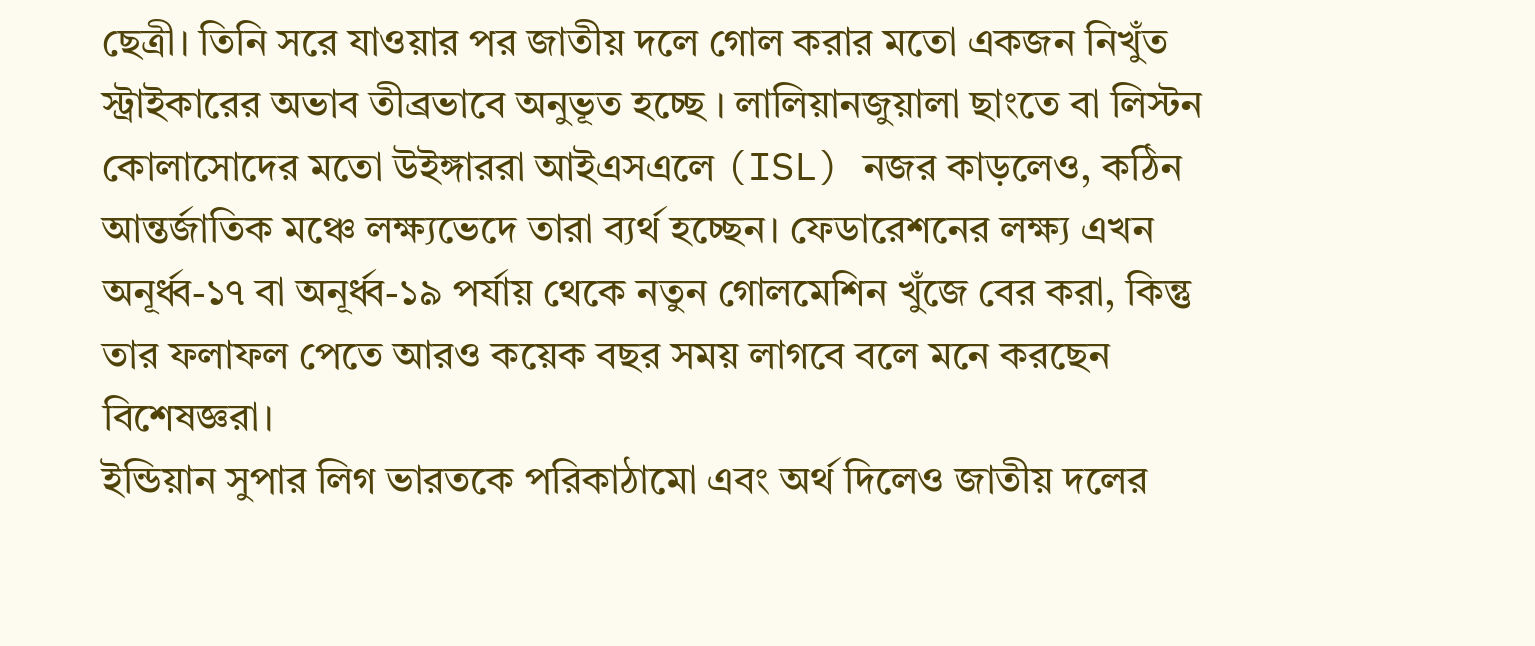ছেত্রী। তিনি সরে যাওয়ার পর জাতীয় দলে গোল করার মতো একজন নিখুঁত স্ট্রাইকারের অভাব তীব্রভাবে অনুভূত হচ্ছে । লালিয়ানজুয়ালা ছাংতে বা লিস্টন কোলাসোদের মতো উইঙ্গাররা আইএসএলে (ISL) নজর কাড়লেও, কঠিন আন্তর্জাতিক মঞ্চে লক্ষ্যভেদে তারা ব্যর্থ হচ্ছেন। ফেডারেশনের লক্ষ্য এখন অনূর্ধ্ব-১৭ বা অনূর্ধ্ব-১৯ পর্যায় থেকে নতুন গোলমেশিন খুঁজে বের করা, কিন্তু তার ফলাফল পেতে আরও কয়েক বছর সময় লাগবে বলে মনে করছেন বিশেষজ্ঞরা।
ইন্ডিয়ান সুপার লিগ ভারতকে পরিকাঠামো এবং অর্থ দিলেও জাতীয় দলের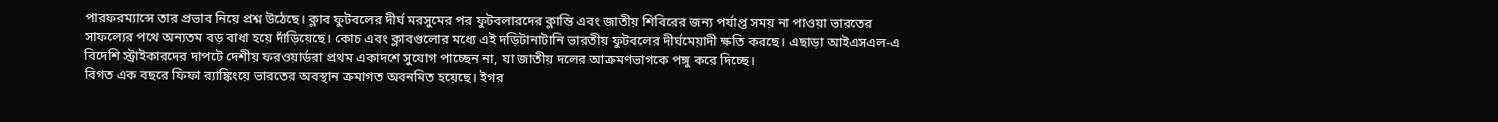পারফরম্যান্সে তার প্রভাব নিয়ে প্রশ্ন উঠেছে। ক্লাব ফুটবলের দীর্ঘ মরসুমের পর ফুটবলারদের ক্লান্তি এবং জাতীয় শিবিরের জন্য পর্যাপ্ত সময় না পাওয়া ভারতের সাফল্যের পথে অন্যতম বড় বাধা হয়ে দাঁড়িয়েছে। কোচ এবং ক্লাবগুলোর মধ্যে এই দড়িটানাটানি ভারতীয় ফুটবলের দীর্ঘমেয়াদী ক্ষতি করছে। এছাড়া আইএসএল-এ বিদেশি স্ট্রাইকারদের দাপটে দেশীয় ফরওয়ার্ডরা প্রথম একাদশে সুযোগ পাচ্ছেন না, যা জাতীয় দলের আক্রমণভাগকে পঙ্গু করে দিচ্ছে।
বিগত এক বছরে ফিফা র‍্যাঙ্কিংয়ে ভারতের অবস্থান ক্রমাগত অবনমিত হয়েছে। ইগর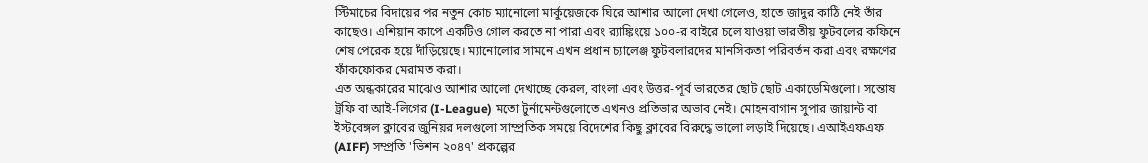স্টিমাচের বিদায়ের পর নতুন কোচ ম্যানোলো মার্কুয়েজকে ঘিরে আশার আলো দেখা গেলেও, হাতে জাদুর কাঠি নেই তাঁর কাছেও। এশিয়ান কাপে একটিও গোল করতে না পারা এবং র‍্যাঙ্কিংয়ে ১০০-র বাইরে চলে যাওয়া ভারতীয় ফুটবলের কফিনে শেষ পেরেক হয়ে দাঁড়িয়েছে। ম্যানোলোর সামনে এখন প্রধান চ্যালেঞ্জ ফুটবলারদের মানসিকতা পরিবর্তন করা এবং রক্ষণের ফাঁকফোকর মেরামত করা।
এত অন্ধকারের মাঝেও আশার আলো দেখাচ্ছে কেরল, বাংলা এবং উত্তর-পূর্ব ভারতের ছোট ছোট একাডেমিগুলো। সন্তোষ ট্রফি বা আই-লিগের (I-League) মতো টুর্নামেন্টগুলোতে এখনও প্রতিভার অভাব নেই। মোহনবাগান সুপার জায়ান্ট বা ইস্টবেঙ্গল ক্লাবের জুনিয়র দলগুলো সাম্প্রতিক সময়ে বিদেশের কিছু ক্লাবের বিরুদ্ধে ভালো লড়াই দিয়েছে। এআইএফএফ (AIFF) সম্প্রতি 'ভিশন ২০৪৭' প্রকল্পের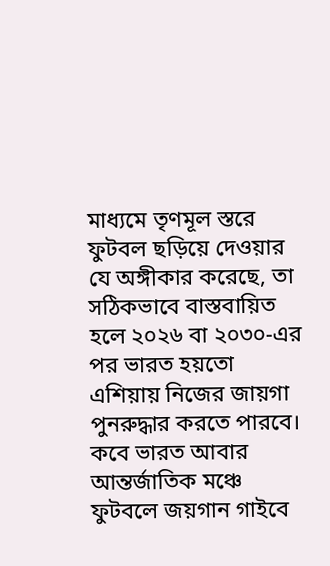মাধ্যমে তৃণমূল স্তরে ফুটবল ছড়িয়ে দেওয়ার যে অঙ্গীকার করেছে, তা সঠিকভাবে বাস্তবায়িত হলে ২০২৬ বা ২০৩০-এর পর ভারত হয়তো এশিয়ায় নিজের জায়গা পুনরুদ্ধার করতে পারবে। কবে ভারত আবার আন্তর্জাতিক মঞ্চে ফুটবলে জয়গান গাইবে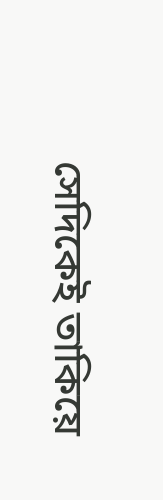সেদিকেই তাকিয়ে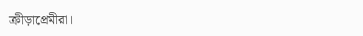ক্রীড়াপ্রেমীরা।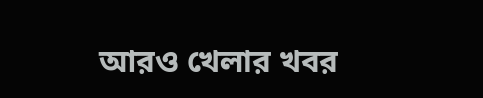আরও খেলার খবর